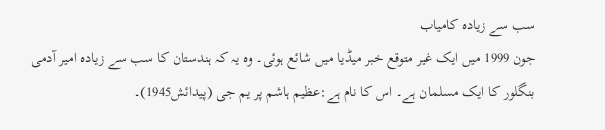سب سے زیادہ کامیاب
جون 1999 میں ایک غیر متوقع خبر میڈیا میں شائع ہوئی۔ وہ یہ کہ ہندستان کا سب سے زیادہ امیر آدمی بنگلور کا ایک مسلمان ہے۔ اس کا نام ہے:عظیم ہاشم پر یم جی (پیدائش1945)۔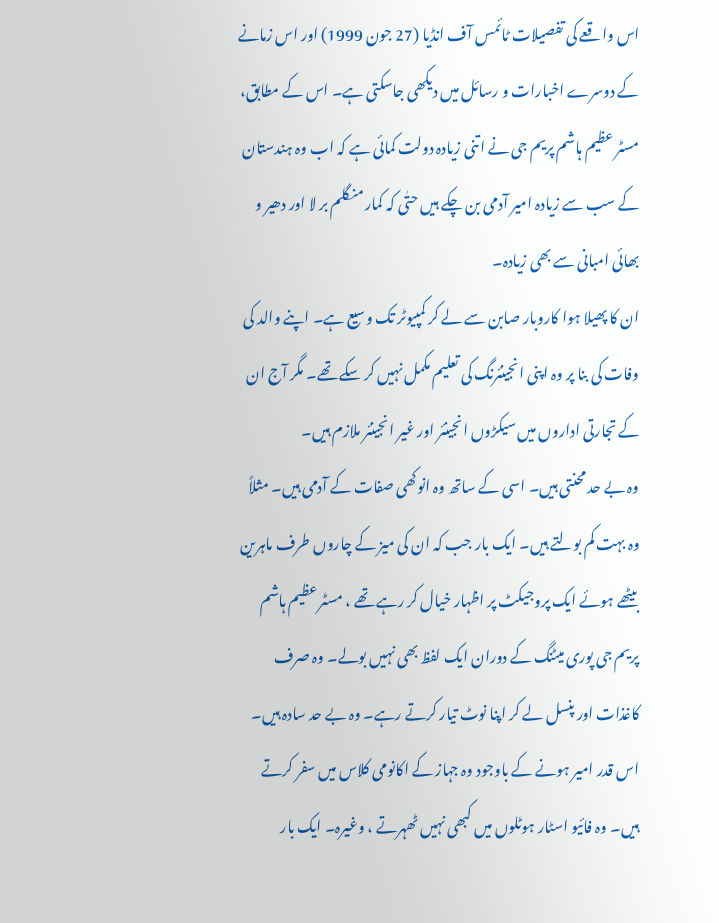اس واقعے کی تفصیلات ٹائمس آف انڈیا (27 جون 1999) اور اس زمانے کے دوسرے اخبارات و رسائل میں دیکھی جاسکتی ہے۔ اس کے مطابق، مسٹر عظیم ہاشم پریم جی نے اتنی زیادہ دولت کمائی ہے کہ اب وہ ہندستان کے سب سے زیادہ امیر آدمی بن چکے ہیں حتٰی کہ کمار منگلم بر لا اور دھیر و بھائی امبانی سے بھی زیادہ۔
ان کا پھیلا ہوا کاروبار صابن سے لے کر کمپیوٹر تک وسیع ہے۔ اپنے والد کی وفات کی بنا پر وہ اپنی انجینئرنگ کی تعلیم مکمل نہیں کر سکے تھے۔ مگر آج ان کے تجارتی اداروں میں سیکڑوں انجینئر اور غیر انجینئر ملازم ہیں۔
وہ بے حد محنتی ہیں۔ اسی کے ساتھ وہ انوکھی صفات کے آدمی ہیں۔ مثلاً وہ بہت کم بولتے ہیں۔ ایک بار جب کہ ان کی میز کے چاروں طرف ماہرین بیٹھے ہوئے ایک پروجیکٹ پر اظہار خیال کر رہے تھے ، مسٹر عظیم ہاشم پریم جی پوری میٹنگ کے دوران ایک لفظ بھی نہیں بولے۔ وہ صرف کاغذات اور پنسل لے کر اپنا نوٹ تیار کرتے رہے۔ وہ بے حد سادہ ہیں۔ اس قدر امیر ہونے کے باوجود وہ جہاز کے اکانومی کلاس میں سفر کرتے ہیں۔ وہ فائیو اسٹار ہوٹلوں میں کبھی نہیں ٹھہرتے ، وغیرہ۔ ایک بار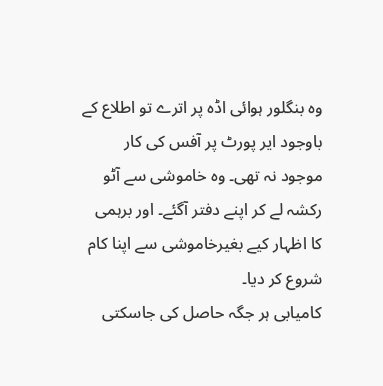وہ بنگلور ہوائی اڈہ پر اترے تو اطلاع کے باوجود ایر پورٹ پر آفس کی کار موجود نہ تھی۔ وہ خاموشی سے آٹو رکشہ لے کر اپنے دفتر آگئے۔ اور برہمی کا اظہار کیے بغیرخاموشی سے اپنا کام شروع کر دیا۔
کامیابی ہر جگہ حاصل کی جاسکتی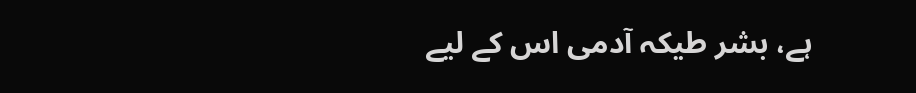ہے، بشر طیکہ آدمی اس کے لیے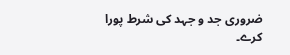ضروری جد و جہد کی شرط پورا کرے۔